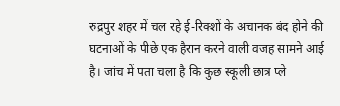रुद्रपुर शहर में चल रहे ई-रिक्शों के अचानक बंद होने की घटनाओं के पीछे एक हैरान करने वाली वजह सामने आई है। जांच में पता चला है कि कुछ स्कूली छात्र प्ले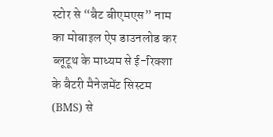स्टोर से “बैट बीएमएस” नाम का मोबाइल ऐप डाउनलोड कर ब्लूटूथ के माध्यम से ई-रिक्शा के बैटरी मैनेजमेंट सिस्टम (BMS) से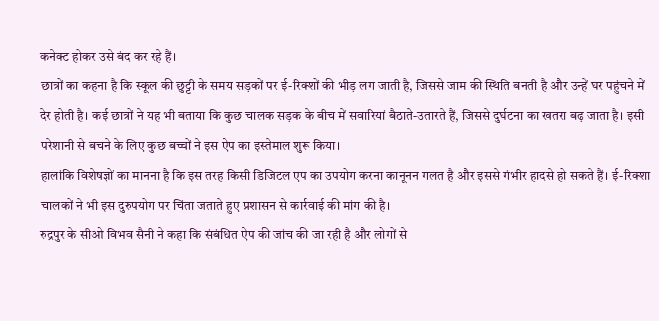कनेक्ट होकर उसे बंद कर रहे हैं।
छात्रों का कहना है कि स्कूल की छुट्टी के समय सड़कों पर ई-रिक्शों की भीड़ लग जाती है, जिससे जाम की स्थिति बनती है और उन्हें घर पहुंचने में देर होती है। कई छात्रों ने यह भी बताया कि कुछ चालक सड़क के बीच में सवारियां बैठाते-उतारते हैं, जिससे दुर्घटना का खतरा बढ़ जाता है। इसी परेशानी से बचने के लिए कुछ बच्चों ने इस ऐप का इस्तेमाल शुरू किया।
हालांकि विशेषज्ञों का मानना है कि इस तरह किसी डिजिटल एप का उपयोग करना कानूनन गलत है और इससे गंभीर हादसे हो सकते हैं। ई-रिक्शा चालकों ने भी इस दुरुपयोग पर चिंता जताते हुए प्रशासन से कार्रवाई की मांग की है।
रुद्रपुर के सीओ विभव सैनी ने कहा कि संबंधित ऐप की जांच की जा रही है और लोगों से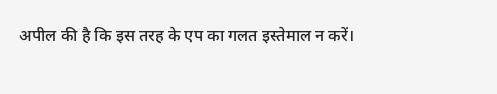अपील की है कि इस तरह के एप का गलत इस्तेमाल न करें।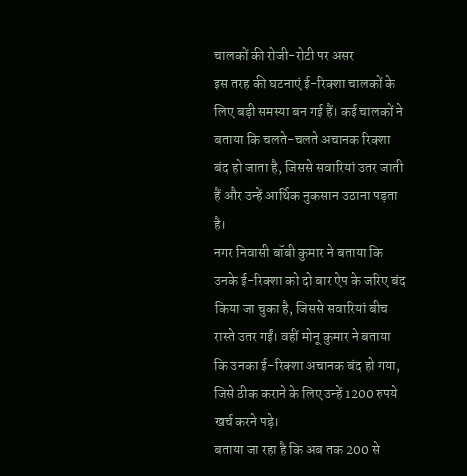चालकों की रोजी-रोटी पर असर
इस तरह की घटनाएं ई-रिक्शा चालकों के लिए बड़ी समस्या बन गई हैं। कई चालकों ने बताया कि चलते-चलते अचानक रिक्शा बंद हो जाता है, जिससे सवारियां उतर जाती हैं और उन्हें आर्थिक नुकसान उठाना पड़ता है।
नगर निवासी बॉबी कुमार ने बताया कि उनके ई-रिक्शा को दो बार ऐप के जरिए बंद किया जा चुका है, जिससे सवारियां बीच रास्ते उतर गईं। वहीं मोनू कुमार ने बताया कि उनका ई-रिक्शा अचानक बंद हो गया, जिसे ठीक कराने के लिए उन्हें 1200 रुपये खर्च करने पड़े।
बताया जा रहा है कि अब तक 200 से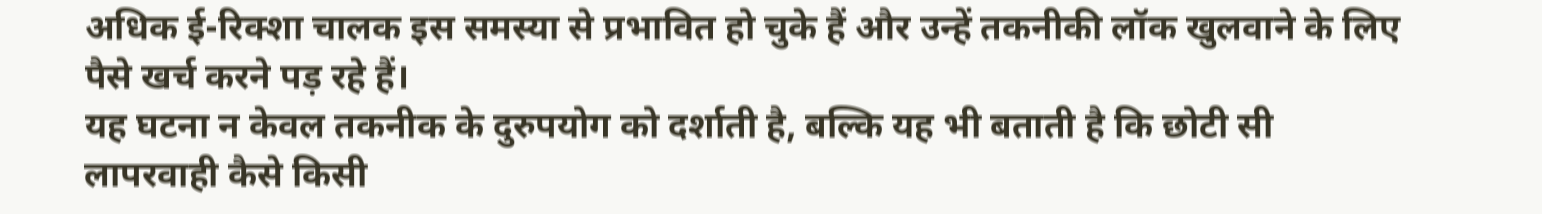अधिक ई-रिक्शा चालक इस समस्या से प्रभावित हो चुके हैं और उन्हें तकनीकी लॉक खुलवाने के लिए पैसे खर्च करने पड़ रहे हैं।
यह घटना न केवल तकनीक के दुरुपयोग को दर्शाती है, बल्कि यह भी बताती है कि छोटी सी लापरवाही कैसे किसी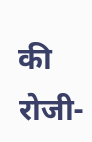की रोजी-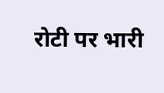रोटी पर भारी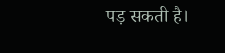पड़ सकती है।